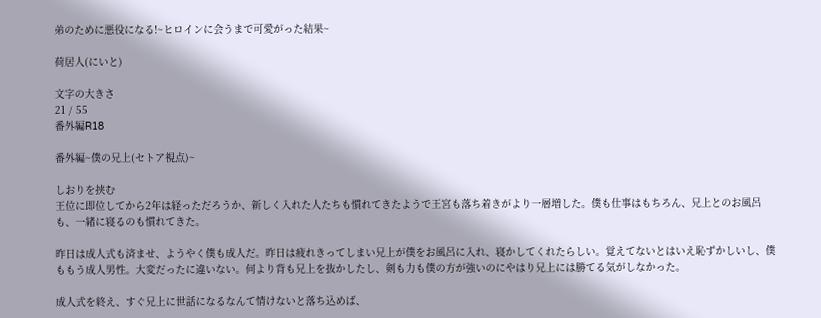弟のために悪役になる!~ヒロインに会うまで可愛がった結果~

荷居人(にいと)

文字の大きさ
21 / 55
番外編R18

番外編~僕の兄上(セトア視点)~

しおりを挟む
王位に即位してから2年は経っただろうか、新しく入れた人たちも慣れてきたようで王宮も落ち着きがより一層増した。僕も仕事はもちろん、兄上とのお風呂も、一緒に寝るのも慣れてきた。

昨日は成人式も済ませ、ようやく僕も成人だ。昨日は疲れきってしまい兄上が僕をお風呂に入れ、寝かしてくれたらしい。覚えてないとはいえ恥ずかしいし、僕ももう成人男性。大変だったに違いない。何より背も兄上を抜かしたし、剣も力も僕の方が強いのにやはり兄上には勝てる気がしなかった。

成人式を終え、すぐ兄上に世話になるなんて情けないと落ち込めば、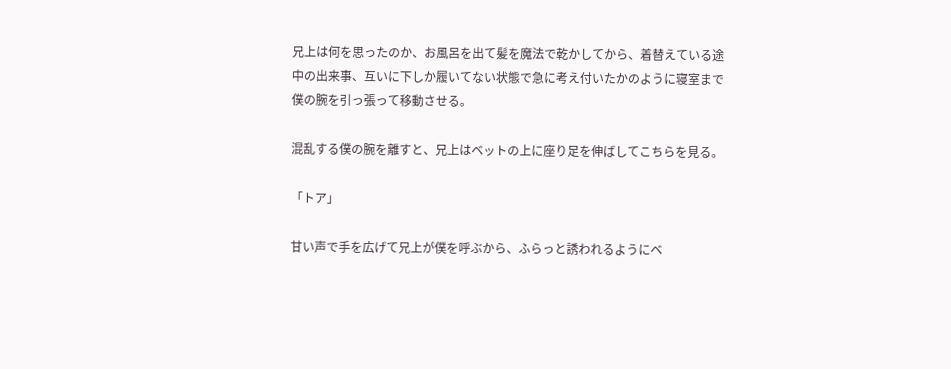兄上は何を思ったのか、お風呂を出て髪を魔法で乾かしてから、着替えている途中の出来事、互いに下しか履いてない状態で急に考え付いたかのように寝室まで僕の腕を引っ張って移動させる。

混乱する僕の腕を離すと、兄上はベットの上に座り足を伸ばしてこちらを見る。

「トア」

甘い声で手を広げて兄上が僕を呼ぶから、ふらっと誘われるようにベ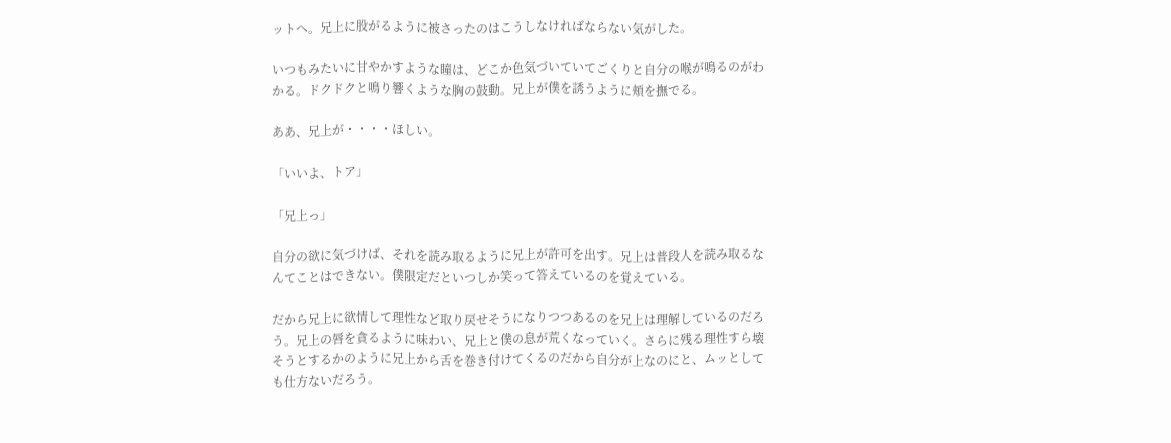ットへ。兄上に股がるように被さったのはこうしなければならない気がした。

いつもみたいに甘やかすような瞳は、どこか色気づいていてごくりと自分の喉が鳴るのがわかる。ドクドクと鳴り響くような胸の鼓動。兄上が僕を誘うように頬を撫でる。

ああ、兄上が・・・・ほしい。

「いいよ、トア」

「兄上っ」

自分の欲に気づけば、それを読み取るように兄上が許可を出す。兄上は普段人を読み取るなんてことはできない。僕限定だといつしか笑って答えているのを覚えている。

だから兄上に欲情して理性など取り戻せそうになりつつあるのを兄上は理解しているのだろう。兄上の唇を貪るように味わい、兄上と僕の息が荒くなっていく。さらに残る理性すら壊そうとするかのように兄上から舌を巻き付けてくるのだから自分が上なのにと、ムッとしても仕方ないだろう。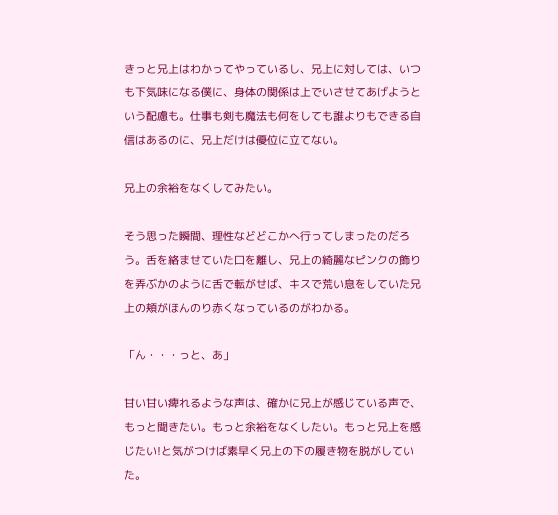きっと兄上はわかってやっているし、兄上に対しては、いつも下気味になる僕に、身体の関係は上でいさせてあげようという配慮も。仕事も剣も魔法も何をしても誰よりもできる自信はあるのに、兄上だけは優位に立てない。

兄上の余裕をなくしてみたい。

そう思った瞬間、理性などどこかへ行ってしまったのだろう。舌を絡ませていた口を離し、兄上の綺麗なピンクの飾りを弄ぶかのように舌で転がせば、キスで荒い息をしていた兄上の頬がほんのり赤くなっているのがわかる。

「ん・・・っと、あ」

甘い甘い痺れるような声は、確かに兄上が感じている声で、もっと聞きたい。もっと余裕をなくしたい。もっと兄上を感じたい!と気がつけば素早く兄上の下の履き物を脱がしていた。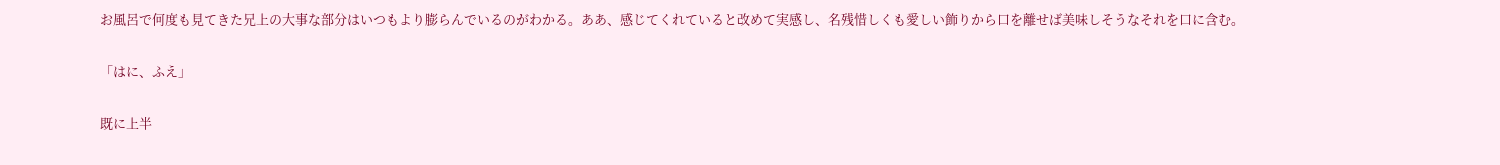お風呂で何度も見てきた兄上の大事な部分はいつもより膨らんでいるのがわかる。ああ、感じてくれていると改めて実感し、名残惜しくも愛しい飾りから口を離せば美味しそうなそれを口に含む。

「はに、ふえ」

既に上半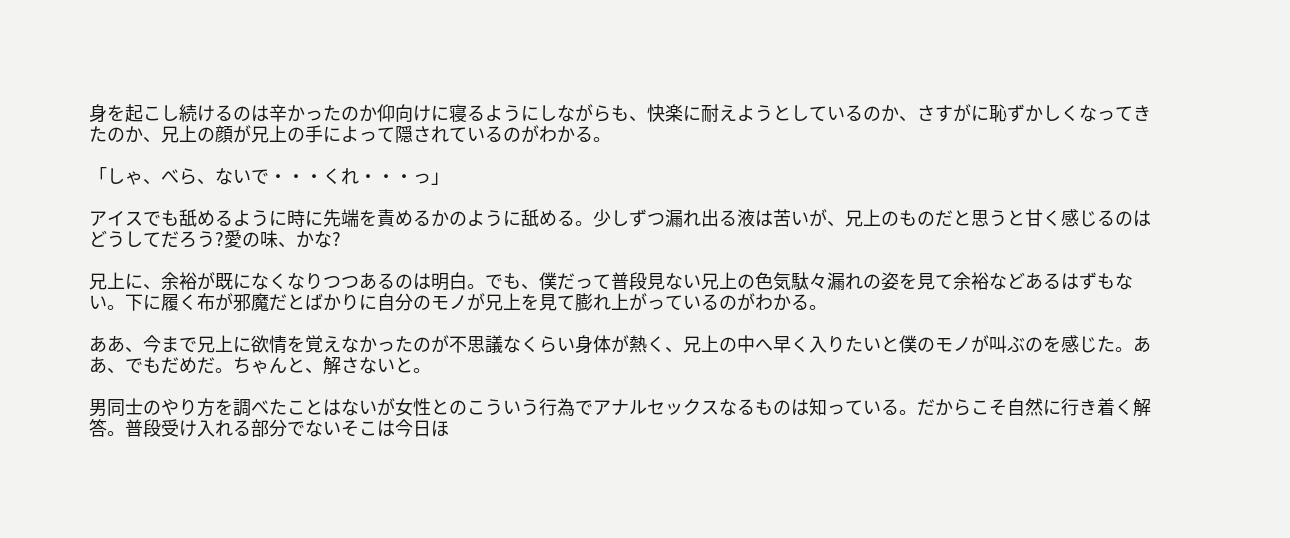身を起こし続けるのは辛かったのか仰向けに寝るようにしながらも、快楽に耐えようとしているのか、さすがに恥ずかしくなってきたのか、兄上の顔が兄上の手によって隠されているのがわかる。

「しゃ、べら、ないで・・・くれ・・・っ」

アイスでも舐めるように時に先端を責めるかのように舐める。少しずつ漏れ出る液は苦いが、兄上のものだと思うと甘く感じるのはどうしてだろう?愛の味、かな?

兄上に、余裕が既になくなりつつあるのは明白。でも、僕だって普段見ない兄上の色気駄々漏れの姿を見て余裕などあるはずもない。下に履く布が邪魔だとばかりに自分のモノが兄上を見て膨れ上がっているのがわかる。

ああ、今まで兄上に欲情を覚えなかったのが不思議なくらい身体が熱く、兄上の中へ早く入りたいと僕のモノが叫ぶのを感じた。ああ、でもだめだ。ちゃんと、解さないと。

男同士のやり方を調べたことはないが女性とのこういう行為でアナルセックスなるものは知っている。だからこそ自然に行き着く解答。普段受け入れる部分でないそこは今日ほ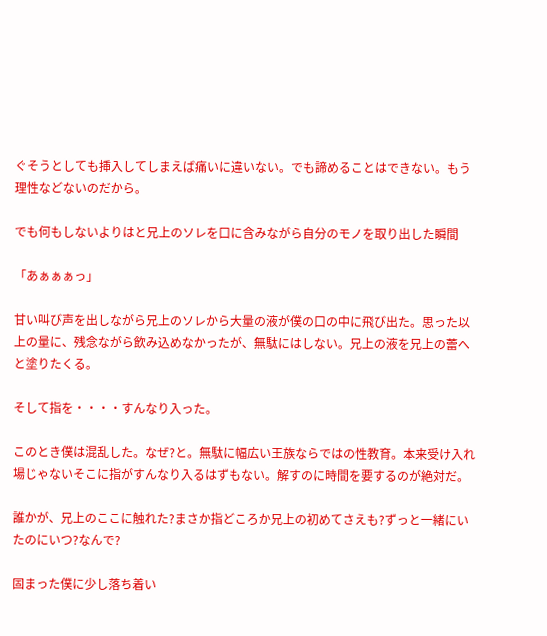ぐそうとしても挿入してしまえば痛いに違いない。でも諦めることはできない。もう理性などないのだから。

でも何もしないよりはと兄上のソレを口に含みながら自分のモノを取り出した瞬間

「あぁぁぁっ」

甘い叫び声を出しながら兄上のソレから大量の液が僕の口の中に飛び出た。思った以上の量に、残念ながら飲み込めなかったが、無駄にはしない。兄上の液を兄上の蕾へと塗りたくる。

そして指を・・・・すんなり入った。

このとき僕は混乱した。なぜ?と。無駄に幅広い王族ならではの性教育。本来受け入れ場じゃないそこに指がすんなり入るはずもない。解すのに時間を要するのが絶対だ。

誰かが、兄上のここに触れた?まさか指どころか兄上の初めてさえも?ずっと一緒にいたのにいつ?なんで?

固まった僕に少し落ち着い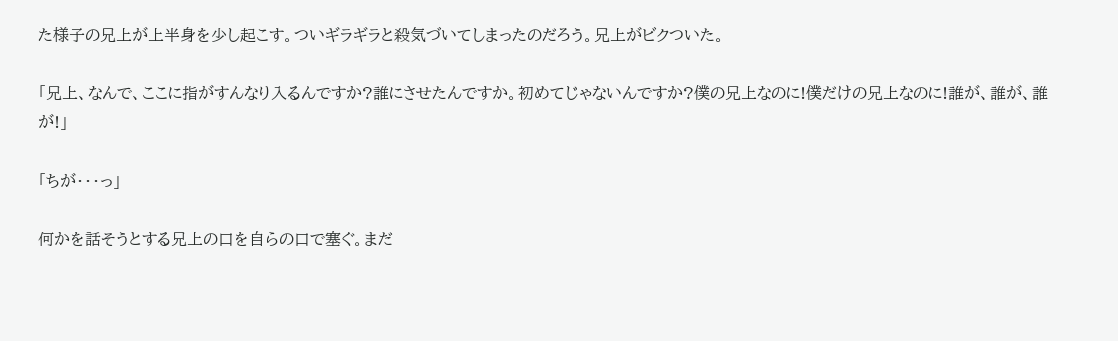た様子の兄上が上半身を少し起こす。ついギラギラと殺気づいてしまったのだろう。兄上がビクついた。

「兄上、なんで、ここに指がすんなり入るんですか?誰にさせたんですか。初めてじゃないんですか?僕の兄上なのに!僕だけの兄上なのに!誰が、誰が、誰が!」

「ちが・・・っ」

何かを話そうとする兄上の口を自らの口で塞ぐ。まだ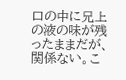口の中に兄上の液の味が残ったままだが、関係ない。こ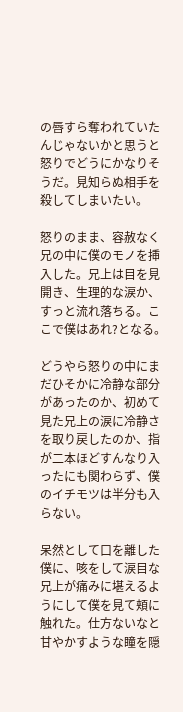の唇すら奪われていたんじゃないかと思うと怒りでどうにかなりそうだ。見知らぬ相手を殺してしまいたい。

怒りのまま、容赦なく兄の中に僕のモノを挿入した。兄上は目を見開き、生理的な涙か、すっと流れ落ちる。ここで僕はあれ?となる。

どうやら怒りの中にまだひそかに冷静な部分があったのか、初めて見た兄上の涙に冷静さを取り戻したのか、指が二本ほどすんなり入ったにも関わらず、僕のイチモツは半分も入らない。

呆然として口を離した僕に、咳をして涙目な兄上が痛みに堪えるようにして僕を見て頬に触れた。仕方ないなと甘やかすような瞳を隠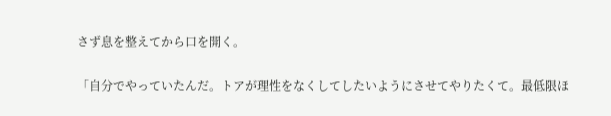さず息を整えてから口を開く。

「自分でやっていたんだ。トアが理性をなくしてしたいようにさせてやりたくて。最低限ほ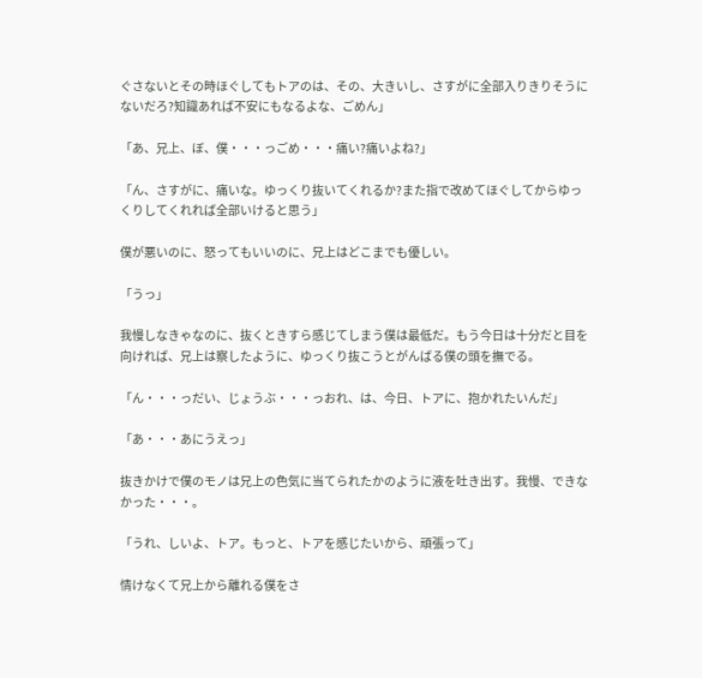ぐさないとその時ほぐしてもトアのは、その、大きいし、さすがに全部入りきりそうにないだろ?知識あれば不安にもなるよな、ごめん」

「あ、兄上、ぼ、僕・・・っごめ・・・痛い?痛いよね?」

「ん、さすがに、痛いな。ゆっくり抜いてくれるか?また指で改めてほぐしてからゆっくりしてくれれば全部いけると思う」

僕が悪いのに、怒ってもいいのに、兄上はどこまでも優しい。

「うっ」

我慢しなきゃなのに、抜くときすら感じてしまう僕は最低だ。もう今日は十分だと目を向ければ、兄上は察したように、ゆっくり抜こうとがんばる僕の頭を撫でる。

「ん・・・っだい、じょうぶ・・・っおれ、は、今日、トアに、抱かれたいんだ」

「あ・・・あにうえっ」

抜きかけで僕のモノは兄上の色気に当てられたかのように液を吐き出す。我慢、できなかった・・・。

「うれ、しいよ、トア。もっと、トアを感じたいから、頑張って」

情けなくて兄上から離れる僕をさ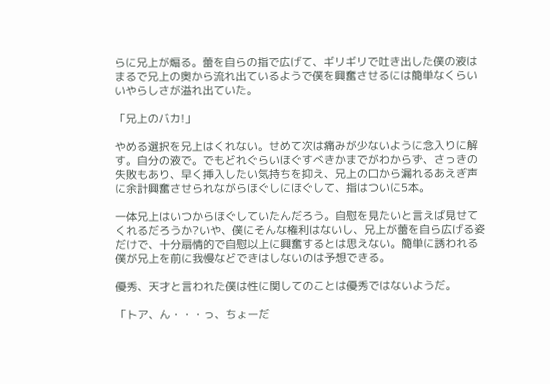らに兄上が煽る。蕾を自らの指で広げて、ギリギリで吐き出した僕の液はまるで兄上の奥から流れ出ているようで僕を興奮させるには簡単なくらいいやらしさが溢れ出ていた。

「兄上のバカ!」

やめる選択を兄上はくれない。せめて次は痛みが少ないように念入りに解す。自分の液で。でもどれぐらいほぐすべきかまでがわからず、さっきの失敗もあり、早く挿入したい気持ちを抑え、兄上の口から漏れるあえぎ声に余計興奮させられながらほぐしにほぐして、指はついに5本。

一体兄上はいつからほぐしていたんだろう。自慰を見たいと言えば見せてくれるだろうか?いや、僕にそんな権利はないし、兄上が蕾を自ら広げる姿だけで、十分扇情的で自慰以上に興奮するとは思えない。簡単に誘われる僕が兄上を前に我慢などできはしないのは予想できる。

優秀、天才と言われた僕は性に関してのことは優秀ではないようだ。

「トア、ん・・・っ、ちょーだ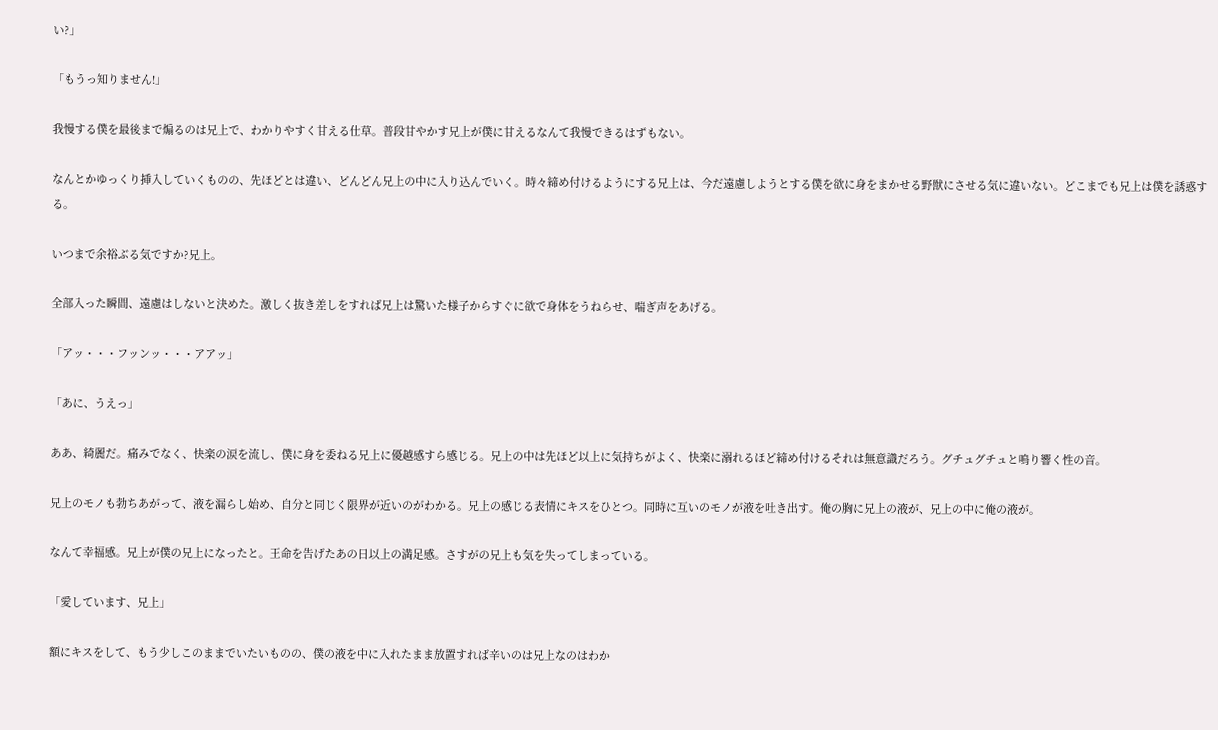い?」

「もうっ知りません!」

我慢する僕を最後まで煽るのは兄上で、わかりやすく甘える仕草。普段甘やかす兄上が僕に甘えるなんて我慢できるはずもない。

なんとかゆっくり挿入していくものの、先ほどとは違い、どんどん兄上の中に入り込んでいく。時々締め付けるようにする兄上は、今だ遠慮しようとする僕を欲に身をまかせる野獣にさせる気に違いない。どこまでも兄上は僕を誘惑する。

いつまで余裕ぶる気ですか?兄上。

全部入った瞬間、遠慮はしないと決めた。激しく抜き差しをすれば兄上は驚いた様子からすぐに欲で身体をうねらせ、喘ぎ声をあげる。

「アッ・・・フッンッ・・・アアッ」

「あに、うえっ」

ああ、綺麗だ。痛みでなく、快楽の涙を流し、僕に身を委ねる兄上に優越感すら感じる。兄上の中は先ほど以上に気持ちがよく、快楽に溺れるほど締め付けるそれは無意識だろう。グチュグチュと鳴り響く性の音。

兄上のモノも勃ちあがって、液を漏らし始め、自分と同じく限界が近いのがわかる。兄上の感じる表情にキスをひとつ。同時に互いのモノが液を吐き出す。俺の胸に兄上の液が、兄上の中に俺の液が。

なんて幸福感。兄上が僕の兄上になったと。王命を告げたあの日以上の満足感。さすがの兄上も気を失ってしまっている。

「愛しています、兄上」

額にキスをして、もう少しこのままでいたいものの、僕の液を中に入れたまま放置すれば辛いのは兄上なのはわか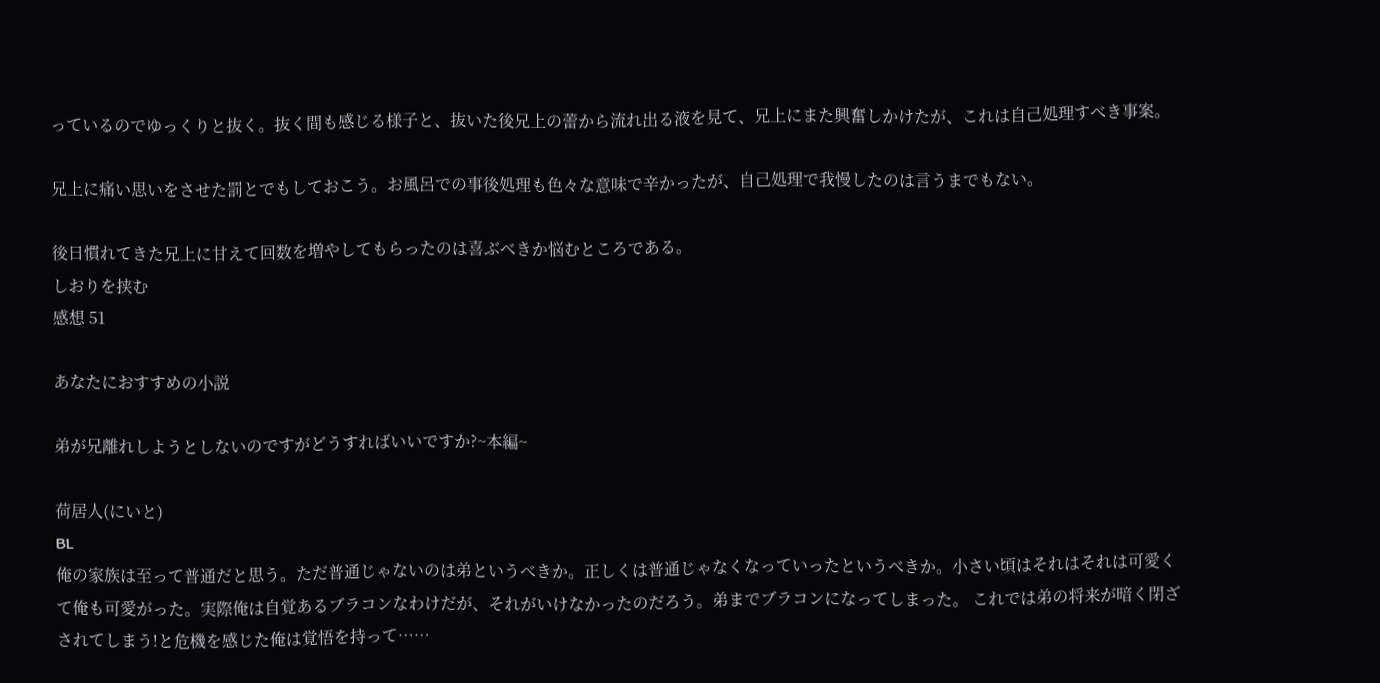っているのでゆっくりと抜く。抜く間も感じる様子と、抜いた後兄上の蕾から流れ出る液を見て、兄上にまた興奮しかけたが、これは自己処理すべき事案。

兄上に痛い思いをさせた罰とでもしておこう。お風呂での事後処理も色々な意味で辛かったが、自己処理で我慢したのは言うまでもない。

後日慣れてきた兄上に甘えて回数を増やしてもらったのは喜ぶべきか悩むところである。
しおりを挟む
感想 51

あなたにおすすめの小説

弟が兄離れしようとしないのですがどうすればいいですか?~本編~

荷居人(にいと)
BL
俺の家族は至って普通だと思う。ただ普通じゃないのは弟というべきか。正しくは普通じゃなくなっていったというべきか。小さい頃はそれはそれは可愛くて俺も可愛がった。実際俺は自覚あるブラコンなわけだが、それがいけなかったのだろう。弟までブラコンになってしまった。 これでは弟の将来が暗く閉ざされてしまう!と危機を感じた俺は覚悟を持って……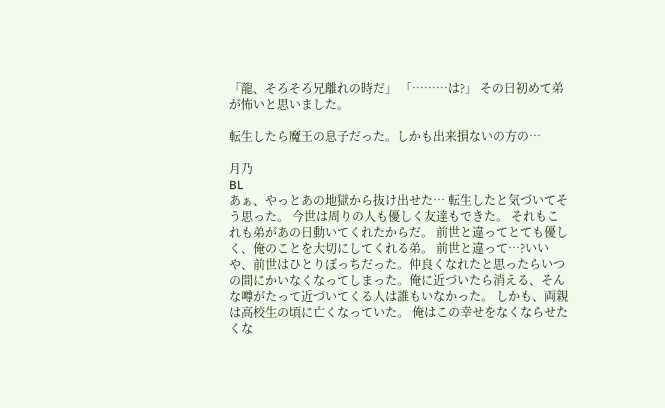「龍、そろそろ兄離れの時だ」 「………は?」 その日初めて弟が怖いと思いました。

転生したら魔王の息子だった。しかも出来損ないの方の…

月乃
BL
あぁ、やっとあの地獄から抜け出せた… 転生したと気づいてそう思った。 今世は周りの人も優しく友達もできた。 それもこれも弟があの日動いてくれたからだ。 前世と違ってとても優しく、俺のことを大切にしてくれる弟。 前世と違って…?いいや、前世はひとりぼっちだった。仲良くなれたと思ったらいつの間にかいなくなってしまった。俺に近づいたら消える、そんな噂がたって近づいてくる人は誰もいなかった。 しかも、両親は高校生の頃に亡くなっていた。 俺はこの幸せをなくならせたくな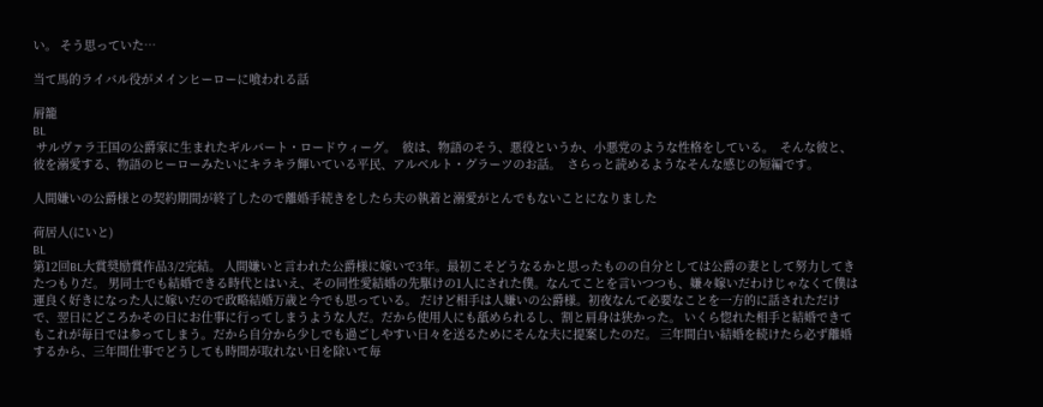い。 そう思っていた…

当て馬的ライバル役がメインヒーローに喰われる話

屑籠
BL
 サルヴァラ王国の公爵家に生まれたギルバート・ロードウィーグ。  彼は、物語のそう、悪役というか、小悪党のような性格をしている。  そんな彼と、彼を溺愛する、物語のヒーローみたいにキラキラ輝いている平民、アルベルト・グラーツのお話。  さらっと読めるようなそんな感じの短編です。

人間嫌いの公爵様との契約期間が終了したので離婚手続きをしたら夫の執着と溺愛がとんでもないことになりました

荷居人(にいと)
BL
第12回BL大賞奨励賞作品3/2完結。 人間嫌いと言われた公爵様に嫁いで3年。最初こそどうなるかと思ったものの自分としては公爵の妻として努力してきたつもりだ。 男同士でも結婚できる時代とはいえ、その同性愛結婚の先駆けの1人にされた僕。なんてことを言いつつも、嫌々嫁いだわけじゃなくて僕は運良く好きになった人に嫁いだので政略結婚万歳と今でも思っている。 だけど相手は人嫌いの公爵様。初夜なんて必要なことを一方的に話されただけで、翌日にどころかその日にお仕事に行ってしまうような人だ。だから使用人にも舐められるし、割と肩身は狭かった。 いくら惚れた相手と結婚できてもこれが毎日では参ってしまう。だから自分から少しでも過ごしやすい日々を送るためにそんな夫に提案したのだ。 三年間白い結婚を続けたら必ず離婚するから、三年間仕事でどうしても時間が取れない日を除いて毎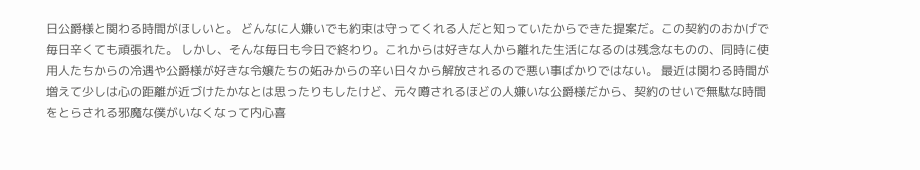日公爵様と関わる時間がほしいと。 どんなに人嫌いでも約束は守ってくれる人だと知っていたからできた提案だ。この契約のおかげで毎日辛くても頑張れた。 しかし、そんな毎日も今日で終わり。これからは好きな人から離れた生活になるのは残念なものの、同時に使用人たちからの冷遇や公爵様が好きな令嬢たちの妬みからの辛い日々から解放されるので悪い事ばかりではない。 最近は関わる時間が増えて少しは心の距離が近づけたかなとは思ったりもしたけど、元々噂されるほどの人嫌いな公爵様だから、契約のせいで無駄な時間をとらされる邪魔な僕がいなくなって内心喜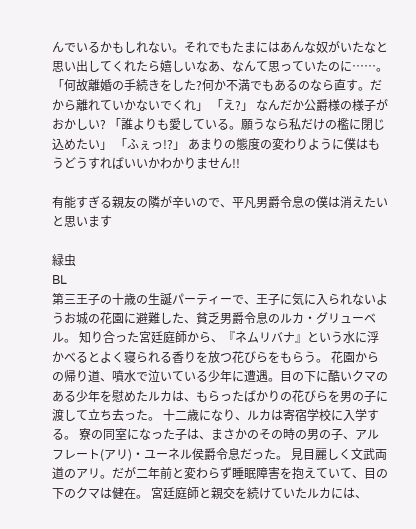んでいるかもしれない。それでもたまにはあんな奴がいたなと思い出してくれたら嬉しいなあ、なんて思っていたのに……。 「何故離婚の手続きをした?何か不満でもあるのなら直す。だから離れていかないでくれ」 「え?」 なんだか公爵様の様子がおかしい? 「誰よりも愛している。願うなら私だけの檻に閉じ込めたい」 「ふぇっ!?」 あまりの態度の変わりように僕はもうどうすればいいかわかりません!!

有能すぎる親友の隣が辛いので、平凡男爵令息の僕は消えたいと思います

緑虫
BL
第三王子の十歳の生誕パーティーで、王子に気に入られないようお城の花園に避難した、貧乏男爵令息のルカ・グリューベル。 知り合った宮廷庭師から、『ネムリバナ』という水に浮かべるとよく寝られる香りを放つ花びらをもらう。 花園からの帰り道、噴水で泣いている少年に遭遇。目の下に酷いクマのある少年を慰めたルカは、もらったばかりの花びらを男の子に渡して立ち去った。 十二歳になり、ルカは寄宿学校に入学する。 寮の同室になった子は、まさかのその時の男の子、アルフレート(アリ)・ユーネル侯爵令息だった。 見目麗しく文武両道のアリ。だが二年前と変わらず睡眠障害を抱えていて、目の下のクマは健在。 宮廷庭師と親交を続けていたルカには、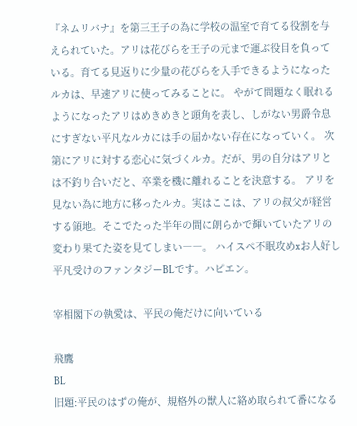『ネムリバナ』を第三王子の為に学校の温室で育てる役割を与えられていた。アリは花びらを王子の元まで運ぶ役目を負っている。育てる見返りに少量の花びらを入手できるようになったルカは、早速アリに使ってみることに。 やがて問題なく眠れるようになったアリはめきめきと頭角を表し、しがない男爵令息にすぎない平凡なルカには手の届かない存在になっていく。 次第にアリに対する恋心に気づくルカ。だが、男の自分はアリとは不釣り合いだと、卒業を機に離れることを決意する。 アリを見ない為に地方に移ったルカ。実はここは、アリの叔父が経営する領地。そこでたった半年の間に朗らかで輝いていたアリの変わり果てた姿を見てしまい――。 ハイスペ不眠攻めxお人好し平凡受けのファンタジーBLです。ハピエン。

宰相閣下の執愛は、平民の俺だけに向いている

飛鷹
BL
旧題:平民のはずの俺が、規格外の獣人に絡め取られて番になる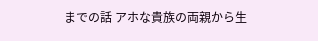までの話 アホな貴族の両親から生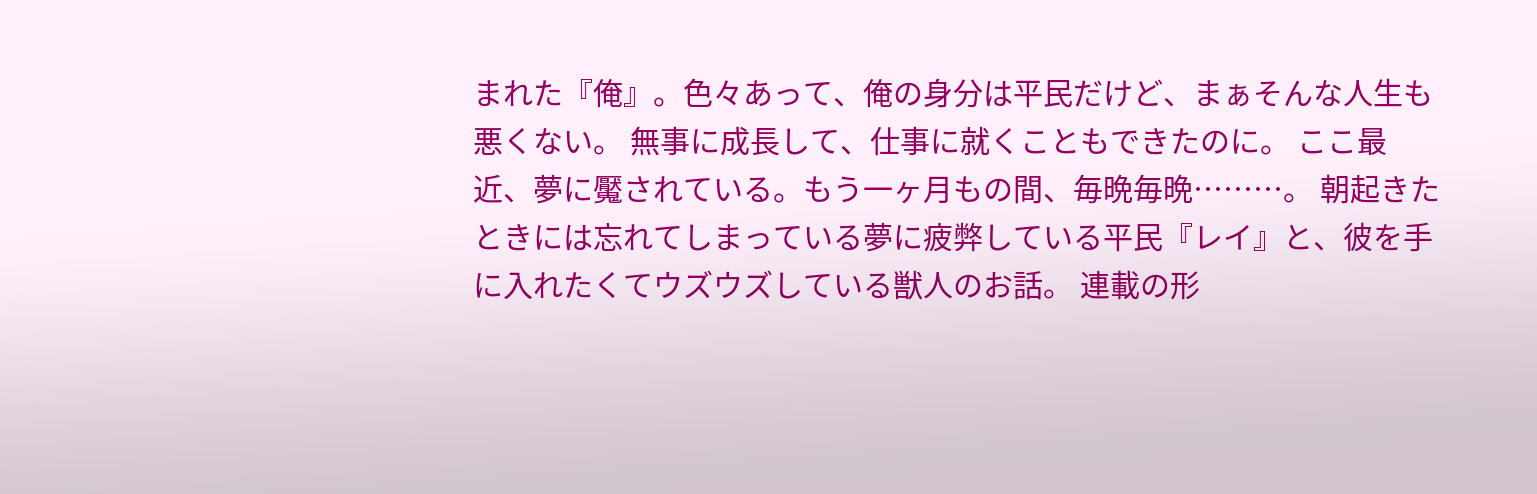まれた『俺』。色々あって、俺の身分は平民だけど、まぁそんな人生も悪くない。 無事に成長して、仕事に就くこともできたのに。 ここ最近、夢に魘されている。もう一ヶ月もの間、毎晩毎晩………。 朝起きたときには忘れてしまっている夢に疲弊している平民『レイ』と、彼を手に入れたくてウズウズしている獣人のお話。 連載の形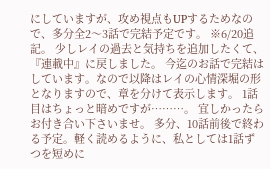にしていますが、攻め視点もUPするためなので、多分全2〜3話で完結予定です。 ※6/20追記。 少しレイの過去と気持ちを追加したくて、『連載中』に戻しました。 今迄のお話で完結はしています。なので以降はレイの心情深堀の形となりますので、章を分けて表示します。 1話目はちょっと暗めですが………。 宜しかったらお付き合い下さいませ。 多分、10話前後で終わる予定。軽く読めるように、私としては1話ずつを短めに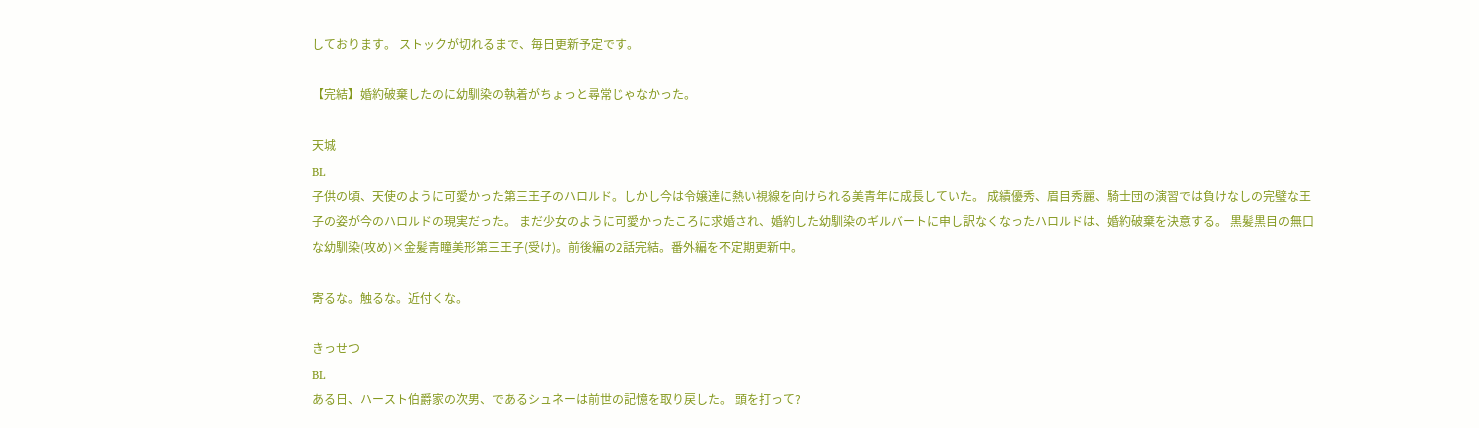しております。 ストックが切れるまで、毎日更新予定です。

【完結】婚約破棄したのに幼馴染の執着がちょっと尋常じゃなかった。

天城
BL
子供の頃、天使のように可愛かった第三王子のハロルド。しかし今は令嬢達に熱い視線を向けられる美青年に成長していた。 成績優秀、眉目秀麗、騎士団の演習では負けなしの完璧な王子の姿が今のハロルドの現実だった。 まだ少女のように可愛かったころに求婚され、婚約した幼馴染のギルバートに申し訳なくなったハロルドは、婚約破棄を決意する。 黒髪黒目の無口な幼馴染(攻め)×金髪青瞳美形第三王子(受け)。前後編の2話完結。番外編を不定期更新中。

寄るな。触るな。近付くな。

きっせつ
BL
ある日、ハースト伯爵家の次男、であるシュネーは前世の記憶を取り戻した。 頭を打って?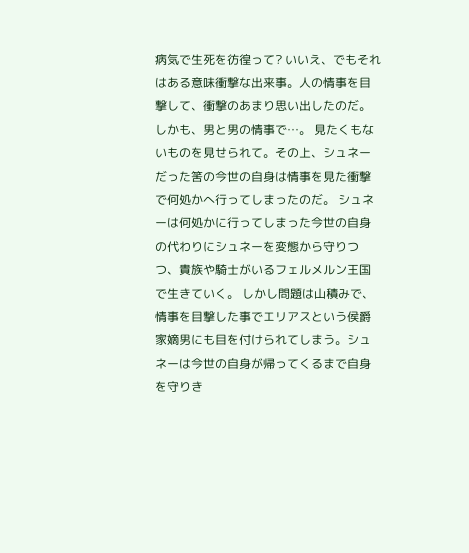病気で生死を彷徨って? いいえ、でもそれはある意味衝撃な出来事。人の情事を目撃して、衝撃のあまり思い出したのだ。しかも、男と男の情事で…。 見たくもないものを見せられて。その上、シュネーだった筈の今世の自身は情事を見た衝撃で何処かへ行ってしまったのだ。 シュネーは何処かに行ってしまった今世の自身の代わりにシュネーを変態から守りつつ、貴族や騎士がいるフェルメルン王国で生きていく。 しかし問題は山積みで、情事を目撃した事でエリアスという侯爵家嫡男にも目を付けられてしまう。シュネーは今世の自身が帰ってくるまで自身を守りき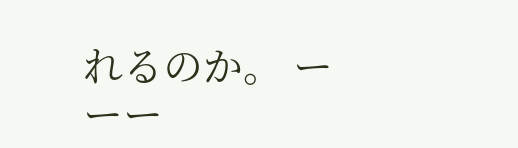れるのか。 ーーー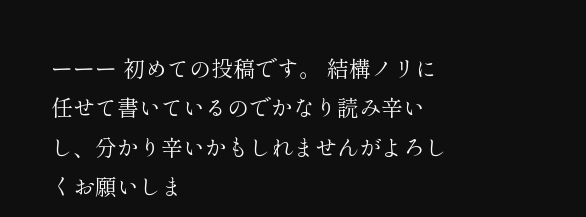ーーー 初めての投稿です。 結構ノリに任せて書いているのでかなり読み辛いし、分かり辛いかもしれませんがよろしくお願いしま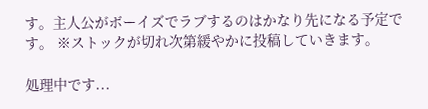す。主人公がボーイズでラブするのはかなり先になる予定です。 ※ストックが切れ次第緩やかに投稿していきます。

処理中です...